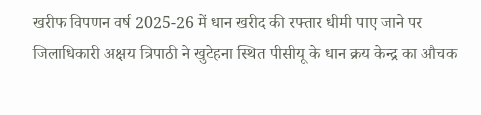खरीफ विपणन वर्ष 2025-26 में धान खरीद की रफ्तार धीमी पाए जाने पर जिलाधिकारी अक्षय त्रिपाठी ने खुटेहना स्थित पीसीयू के धान क्रय केन्द्र का औचक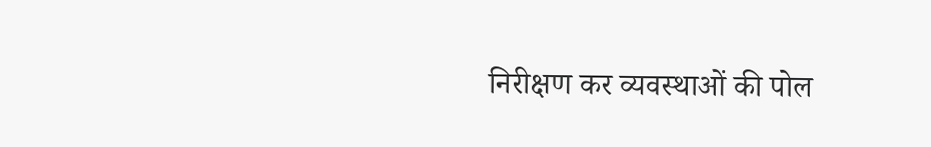निरीक्षण कर व्यवस्थाओं की पोल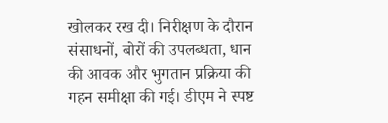खोलकर रख दी। निरीक्षण के दौरान संसाधनों, बोरों की उपलब्धता, धान की आवक और भुगतान प्रक्रिया की गहन समीक्षा की गई। डीएम ने स्पष्ट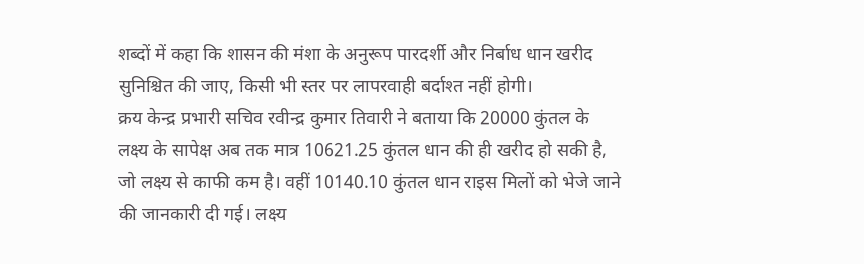शब्दों में कहा कि शासन की मंशा के अनुरूप पारदर्शी और निर्बाध धान खरीद सुनिश्चित की जाए, किसी भी स्तर पर लापरवाही बर्दाश्त नहीं होगी।
क्रय केन्द्र प्रभारी सचिव रवीन्द्र कुमार तिवारी ने बताया कि 20000 कुंतल के लक्ष्य के सापेक्ष अब तक मात्र 10621.25 कुंतल धान की ही खरीद हो सकी है, जो लक्ष्य से काफी कम है। वहीं 10140.10 कुंतल धान राइस मिलों को भेजे जाने की जानकारी दी गई। लक्ष्य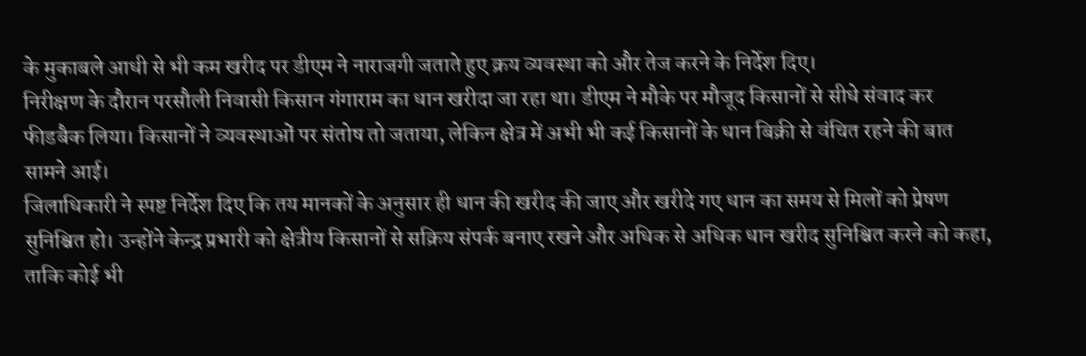के मुकाबले आधी से भी कम खरीद पर डीएम ने नाराजगी जताते हुए क्रय व्यवस्था को और तेज करने के निर्देश दिए।
निरीक्षण के दौरान परसौली निवासी किसान गंगाराम का धान खरीदा जा रहा था। डीएम ने मौके पर मौजूद किसानों से सीधे संवाद कर फीडबैक लिया। किसानों ने व्यवस्थाओं पर संतोष तो जताया, लेकिन क्षेत्र में अभी भी कई किसानों के धान बिक्री से वंचित रहने की बात सामने आई।
जिलाधिकारी ने स्पष्ट निर्देश दिए कि तय मानकों के अनुसार ही धान की खरीद की जाए और खरीदे गए धान का समय से मिलों को प्रेषण सुनिश्चित हो। उन्होंने केन्द्र प्रभारी को क्षेत्रीय किसानों से सक्रिय संपर्क बनाए रखने और अधिक से अधिक धान खरीद सुनिश्चित करने को कहा, ताकि कोई भी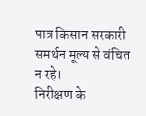पात्र किसान सरकारी समर्थन मूल्य से वंचित न रहे।
निरीक्षण के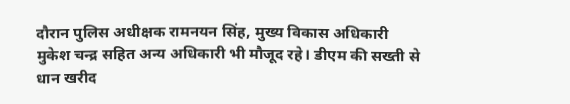दौरान पुलिस अधीक्षक रामनयन सिंह, मुख्य विकास अधिकारी मुकेश चन्द्र सहित अन्य अधिकारी भी मौजूद रहे। डीएम की सख्ती से धान खरीद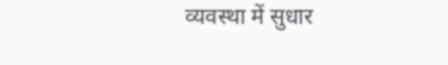व्यवस्था में सुधार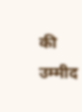की उम्मीद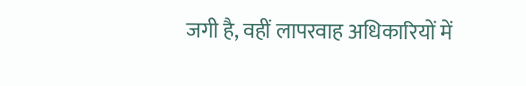जगी है, वहीं लापरवाह अधिकारियों में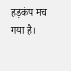हड़कंप मच गया है।